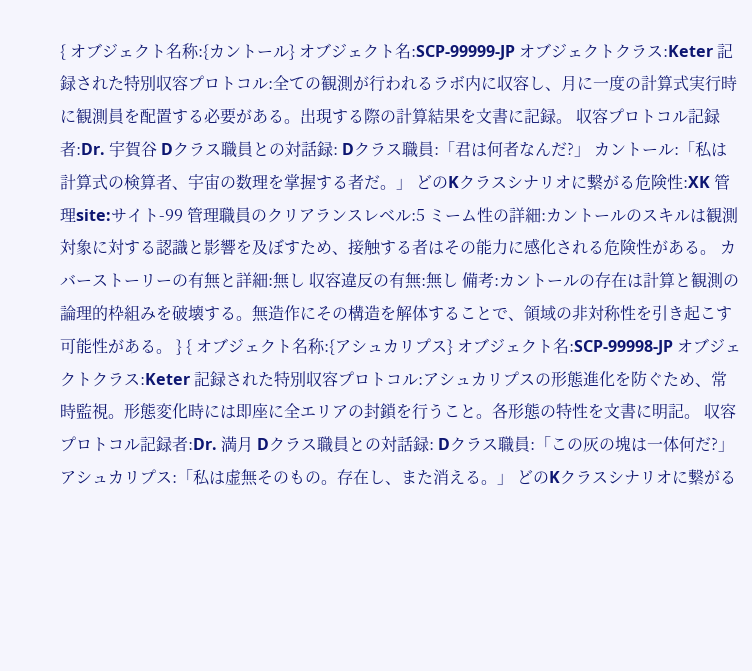{ オブジェクト名称:{カントール} オブジェクト名:SCP-99999-JP オブジェクトクラス:Keter 記録された特別収容プロトコル:全ての観測が行われるラボ内に収容し、月に一度の計算式実行時に観測員を配置する必要がある。出現する際の計算結果を文書に記録。 収容プロトコル記録者:Dr. 宇賀谷 Dクラス職員との対話録: Dクラス職員:「君は何者なんだ?」 カントール:「私は計算式の検算者、宇宙の数理を掌握する者だ。」 どのKクラスシナリオに繋がる危険性:XK 管理site:サイト-99 管理職員のクリアランスレベル:5 ミーム性の詳細:カントールのスキルは観測対象に対する認識と影響を及ぼすため、接触する者はその能力に感化される危険性がある。 カバーストーリーの有無と詳細:無し 収容違反の有無:無し 備考:カントールの存在は計算と観測の論理的枠組みを破壊する。無造作にその構造を解体することで、領域の非対称性を引き起こす可能性がある。 } { オブジェクト名称:{アシュカリプス} オブジェクト名:SCP-99998-JP オブジェクトクラス:Keter 記録された特別収容プロトコル:アシュカリプスの形態進化を防ぐため、常時監視。形態変化時には即座に全エリアの封鎖を行うこと。各形態の特性を文書に明記。 収容プロトコル記録者:Dr. 満月 Dクラス職員との対話録: Dクラス職員:「この灰の塊は一体何だ?」 アシュカリプス:「私は虚無そのもの。存在し、また消える。」 どのKクラスシナリオに繋がる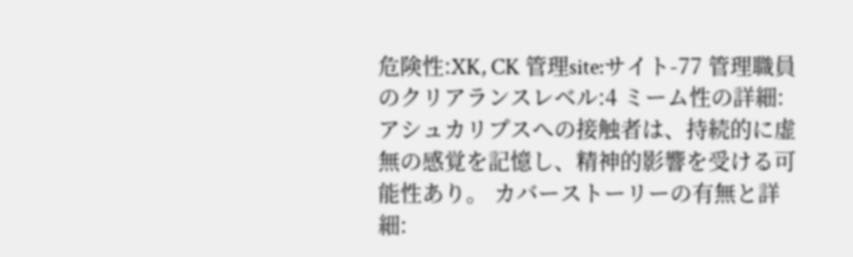危険性:XK, CK 管理site:サイト-77 管理職員のクリアランスレベル:4 ミーム性の詳細:アシュカリプスへの接触者は、持続的に虚無の感覚を記憶し、精神的影響を受ける可能性あり。 カバーストーリーの有無と詳細: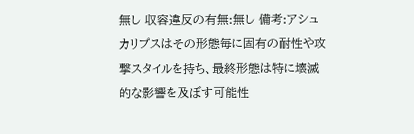無し 収容違反の有無:無し 備考:アシュカリプスはその形態毎に固有の耐性や攻撃スタイルを持ち、最終形態は特に壊滅的な影響を及ぼす可能性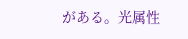がある。光属性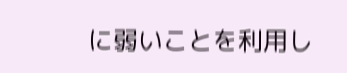に弱いことを利用し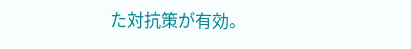た対抗策が有効。